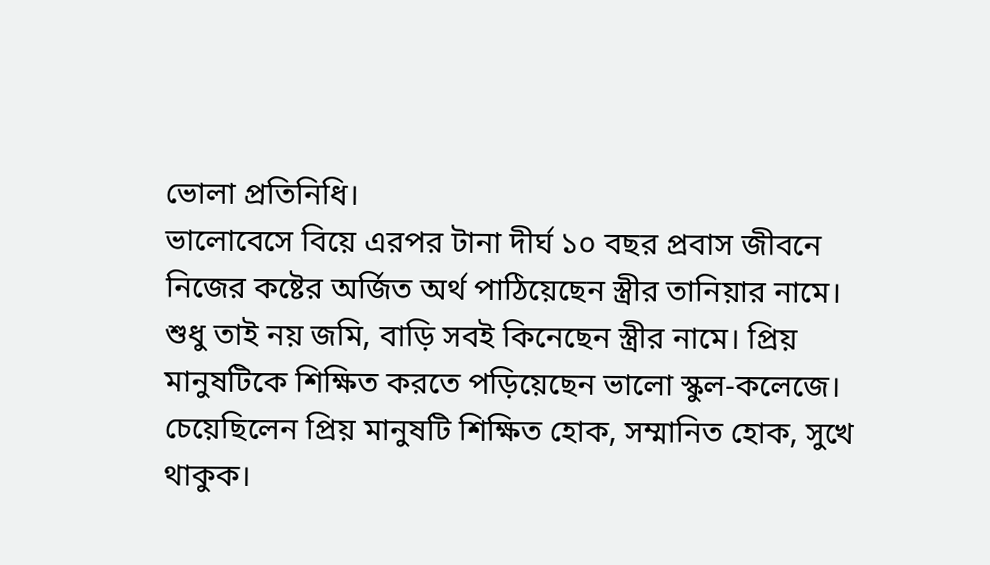ভোলা প্রতিনিধি।
ভালোবেসে বিয়ে এরপর টানা দীর্ঘ ১০ বছর প্রবাস জীবনে নিজের কষ্টের অর্জিত অর্থ পাঠিয়েছেন স্ত্রীর তানিয়ার নামে। শুধু তাই নয় জমি, বাড়ি সবই কিনেছেন স্ত্রীর নামে। প্রিয় মানুষটিকে শিক্ষিত করতে পড়িয়েছেন ভালো স্কুল-কলেজে। চেয়েছিলেন প্রিয় মানুষটি শিক্ষিত হোক, সম্মানিত হোক, সুখে থাকুক।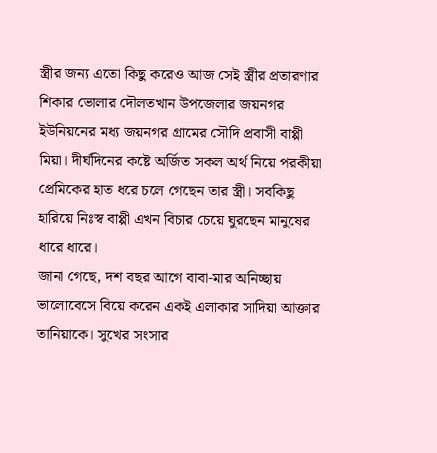স্ত্রীর জন্য এতো কিছু করেও আজ সেই স্ত্রীর প্রতারণার শিকার ভোলার দৌলতখান উপজেলার জয়নগর ইউনিয়নের মধ্য জয়নগর গ্রামের সৌদি প্রবাসী বাপ্পী মিয়া। দীর্ঘদিনের কষ্টে অর্জিত সকল অর্থ নিয়ে পরকীয়া প্রেমিকের হাত ধরে চলে গেছেন তার স্ত্রী। সবকিছু হারিয়ে নিঃস্ব বাপ্পী এখন বিচার চেয়ে ঘুরছেন মানুষের ধারে ধারে।
জানা গেছে, দশ বছর আগে বাবা-মার অনিচ্ছায় ভালোবেসে বিয়ে করেন একই এলাকার সাদিয়া আক্তার তানিয়াকে। সুখের সংসার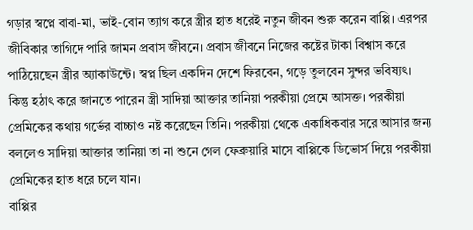গড়ার স্বপ্নে বাবা-মা, ভাই-বোন ত্যাগ করে স্ত্রীর হাত ধরেই নতুন জীবন শুরু করেন বাপ্পি। এরপর জীবিকার তাগিদে পারি জামন প্রবাস জীবনে। প্রবাস জীবনে নিজের কষ্টের টাকা বিশ্বাস করে পাঠিয়েছেন স্ত্রীর অ্যাকাউন্টে। স্বপ্ন ছিল একদিন দেশে ফিরবেন, গড়ে তুলবেন সুন্দর ভবিষ্যৎ।
কিন্তু হঠাৎ করে জানতে পারেন স্ত্রী সাদিয়া আক্তার তানিয়া পরকীয়া প্রেমে আসক্ত। পরকীয়া প্রেমিকের কথায় গর্ভের বাচ্চাও নষ্ট করেছেন তিনি। পরকীয়া থেকে একাধিকবার সরে আসার জন্য বললেও সাদিয়া আক্তার তানিয়া তা না শুনে গেল ফেব্রুয়ারি মাসে বাপ্পিকে ডিভোর্স দিয়ে পরকীয়া প্রেমিকের হাত ধরে চলে যান।
বাপ্পির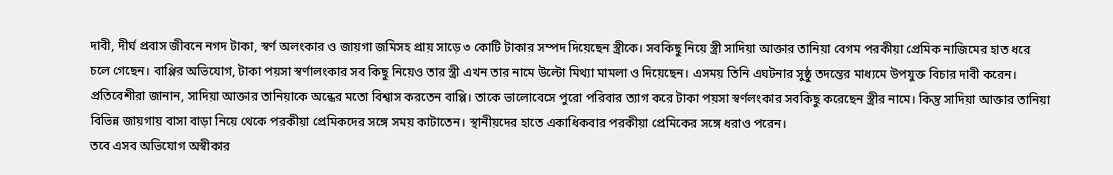দাবী, দীর্ঘ প্রবাস জীবনে নগদ টাকা, স্বর্ণ অলংকার ও জায়গা জমিসহ প্রায় সাড়ে ৩ কোটি টাকার সম্পদ দিয়েছেন স্ত্রীকে। সবকিছু নিয়ে স্ত্রী সাদিয়া আক্তার তানিয়া বেগম পরকীয়া প্রেমিক নাজিমের হাত ধরে চলে গেছেন। বাপ্পির অভিযোগ, টাকা পয়সা স্বর্ণালংকার সব কিছু নিয়েও তার স্ত্রী এখন তার নামে উল্টো মিথ্যা মামলা ও দিয়েছেন। এসময় তিনি এঘটনার সুষ্ঠু তদন্তের মাধ্যমে উপযুক্ত বিচার দাবী করেন।
প্রতিবেশীরা জানান, সাদিয়া আক্তার তানিয়াকে অন্ধের মতো বিশ্বাস করতেন বাপ্পি। তাকে ভালোবেসে পুরো পরিবার ত্যাগ করে টাকা পয়সা স্বর্ণলংকার সবকিছু করেছেন স্ত্রীর নামে। কিন্তু সাদিয়া আক্তার তানিয়া বিভিন্ন জায়গায় বাসা বাড়া নিয়ে থেকে পরকীয়া প্রেমিকদের সঙ্গে সময় কাটাতেন। স্থানীয়দের হাতে একাধিকবার পরকীয়া প্রেমিকের সঙ্গে ধরাও পরেন।
তবে এসব অভিযোগ অস্বীকার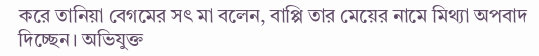করে তানিয়া বেগমের সৎ মা বলেন, বাপ্পি তার মেয়ের নামে মিথ্যা অপবাদ দিচ্ছেন। অভিযুক্ত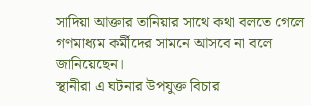সাদিয়া আক্তার তানিয়ার সাথে কথা বলতে গেলে গণমাধ্যম কর্মীদের সামনে আসবে না বলে জানিয়েছেন।
স্থানীরা এ ঘটনার উপযুক্ত বিচার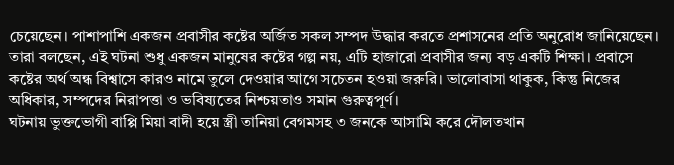চেয়েছেন। পাশাপাশি একজন প্রবাসীর কষ্টের অর্জিত সকল সম্পদ উদ্ধার করতে প্রশাসনের প্রতি অনুরোধ জানিয়েছেন। তারা বলছেন, এই ঘটনা শুধু একজন মানুষের কষ্টের গল্প নয়, এটি হাজারো প্রবাসীর জন্য বড় একটি শিক্ষা। প্রবাসে কষ্টের অর্থ অন্ধ বিশ্বাসে কারও নামে তুলে দেওয়ার আগে সচেতন হওয়া জরুরি। ভালোবাসা থাকুক, কিন্তু নিজের অধিকার, সম্পদের নিরাপত্তা ও ভবিষ্যতের নিশ্চয়তাও সমান গুরুত্বপূর্ণ।
ঘটনায় ভুক্তভোগী বাপ্পি মিয়া বাদী হয়ে স্ত্রী তানিয়া বেগমসহ ৩ জনকে আসামি করে দৌলতখান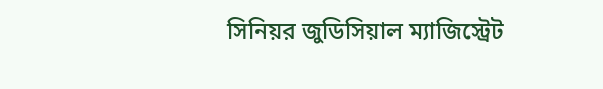সিনিয়র জুডিসিয়াল ম্যাজিস্ট্রেট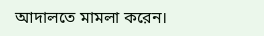আদালতে মামলা করেন।